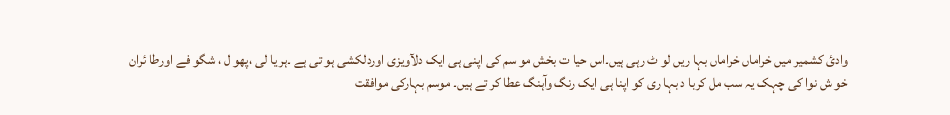وادیٔ کشمیر میں خراماں خراماں بہا ریں لو ٹ رہی ہیں۔اس حیا ت بخش مو سم کی اپنی ہی ایک دلآویزی اوردلکشی ہو تی ہے ۔ہر یا لی ،پھو ل ، شگو فے اورطا ئران خو ش نوا کی چہک یہ سب مل کربا د بہا ری کو اپنا ہی ایک رنگ وآہنگ عطا کر تے ہیں۔ موسم بہارکی موافقت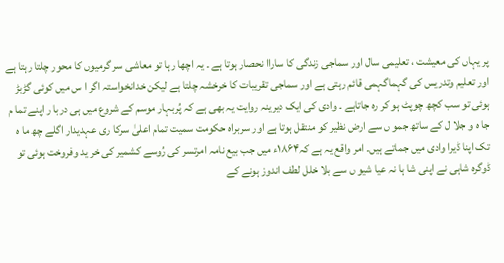پر یہاں کی معیشت ، تعلیمی سال اور سماجی زندگی کا ساراا نحصار ہوتا ہے ۔ یہ اچھا رہا تو معاشی سر گرمیوں کا محور چلتا رہتا ہے اور تعلیم وتدریس کی گہماگہمی قائم رہتی ہے اور سماجی تقریبات کا خرخشہ چلتا ہے لیکن خدانخواستہ اگر ا س میں کوئی گڑبڑ ہوئی تو سب کچھ چوپٹ ہو کر رہ جاتاہے ۔ وادی کی ایک دیرینہ روایت یہ بھی ہے کہ پُربہار موسم کے شروع میں ہی دربا ر اپنے تما م جا ہ و جلا ل کے ساتھ جمو ں سے ارض نظیر کو منتقل ہوتا ہے اور سربراہ حکومت سمیت تمام اعلیٰ سرکا ری عہدیدار اگلے چھ ما ہ تک اپنا ڈیرا وادی میں جماتے ہیں۔ امر واقع یہ ہے کہ۱۸۶۴ء میں جب بیع نامہ امرتسر کی رُوسے کشمیر کی خر ید وفروخت ہوئی تو ڈوگرہ شاہی نے اپنی شا ہا نہ عیا شیو ں سے بلا خلل لطف اندوز ہونے کے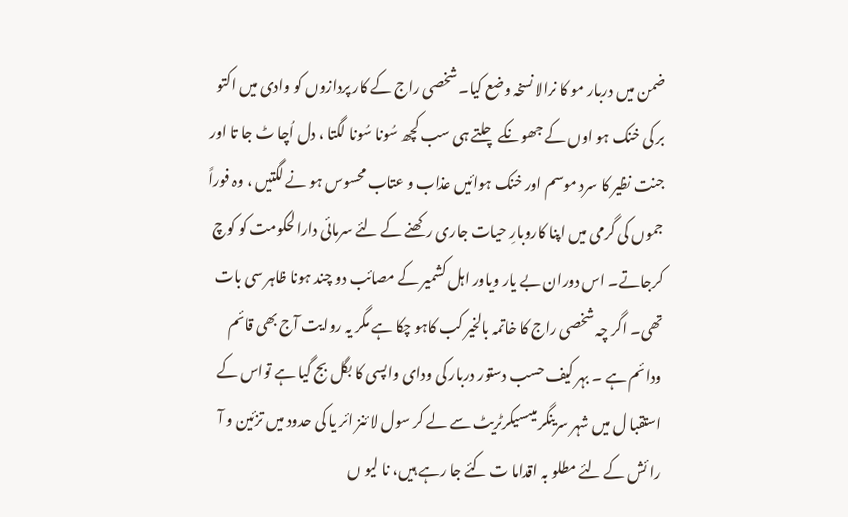ضمن میں دربار مو کا نرالا نسخہ وضع کیا۔ شخصی راج کے کار پردازوں کو وادی میں اکتو بر کی خنک ہو اوں کے جھونکے چلتے ہی سب کچھ سُونا سُونا لگتا ، دل اُچا ٹ جا تا اور جنت نظیر کا سرد موسم اور خنک ہوائیں عذاب و عتاب محسوس ہو نے لگتیں ، وہ فوراً جموں کی گرمی میں اپنا کاروبارِ حیات جاری رکھنے کے لئے سرمائی دارالحکومت کو کوچ کرجاتے۔ اس دوران بے یار ویاور اہل کشمیر کے مصائب دو چند ہونا ظاہر سی بات تھی۔ اگر چہ شخصی راج کا خاتمہ بالخیر کب کاہو چکا ہے مگر یہ روایت آج بھی قائم ودائم ہے ۔ بہر کیف حسب دستور دربار کی ودای واپسی کا بگل بج گیا ہے تواس کے استقبا ل میں شہر سرینگر میںسیکرٹریٹ سے لے کر سول لا ئنز ائر یا کی حدود میں تزئین و آ را ئش کے لئے مطلو بہ اقداما ت کئے جا رہے ہیں، نا لیو ں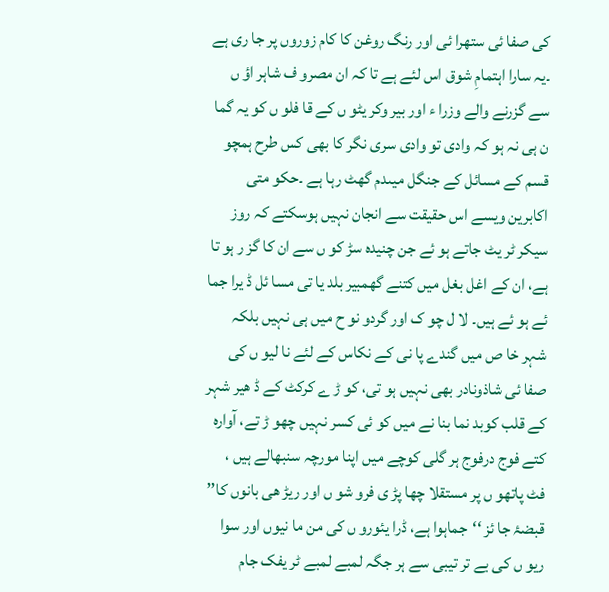کی صفا ئی ستھرا ئی اور رنگ روغن کا کام زوروں پر جا ری ہے ۔یہ سارا اہتمامِ شوق اس لئے ہے تا کہ ان مصرو ف شاہر اؤ ں سے گزرنے والے وزرا ء اور بیر وکر یٹو ں کے قا فلو ں کو یہ گما ن ہی نہ ہو کہ وادی تو وادی سری نگر کا بھی کس طرح ہمچو قسم کے مسائل کے جنگل میںدم گھٹ رہا ہے ۔حکو متی اکابرین ویسے اس حقیقت سے انجان نہیں ہوسکتے کہ روز سیکر ٹر یٹ جاتے ہو ئے جن چنیدہ سڑ کو ں سے ان کا گز ر ہو تا ہے، ان کے اغل بغل میں کتنے گھمبیر بلد یا تی مسا ئل ڈ یرا جما ئے ہو ئے ہیں۔ لا ل چو ک اور گردو نو ح میں ہی نہیں بلکہ شہر خا ص میں گندے پا نی کے نکاس کے لئے نا لیو ں کی صفا ئی شاذونادر بھی نہیں ہو تی، کو ڑ ے کرکٹ کے ڈ ھیر شہر کے قلب کوبد نما بنا نے میں کو ئی کسر نہیں چھو ڑ تے، آوارہ کتے فوج درفوج ہر گلی کوچے میں اپنا مورچہ سنبھالے ہیں ، فٹ پاتھو ں پر مستقلا چھا پڑ ی فرو شو ں اور ریڑ ھی بانوں کا’’ قبضۂ جا ئز ‘‘جماہوا ہے، ڈرا یئورو ں کی من ما نیوں اور سوا ریو ں کی بے تر تیبی سے ہر جگہ لمبے لمبے ٹر یفک جام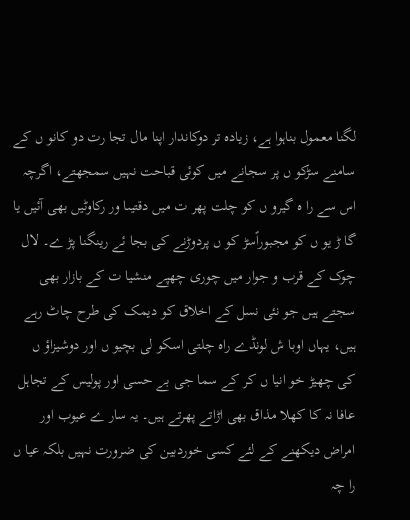لگنا معمول بناہوا ہے، زیادہ تر دوکاندار اپنا مال تجا رت دو کانو ں کے سامنے سڑکو ں پر سجانے میں کوئی قباحت نہیں سمجھتے، اگرچہ اس سے را ہ گیرو ں کو چلت پھر ت میں دقتیںا ور رکاوٹیں بھی آئیں یا گا ڑ یو ں کو مجبوراًسڑ کو ں پردوڑنے کی بجا ئے رینگنا پڑ ے۔ لال چوک کے قرب و جوار میں چوری چھپے منشیا ت کے بازار بھی سجتے ہیں جو نئی نسل کے اخلاق کو دیمک کی طرح چاٹ رہے ہیں، یہاں اوبا ش لونڈے راہ چلتی اسکو لی بچیو ں اور دوشیزاؤ ں کی چھیڑ خو انیا ں کر کے سما جی بے حسی اور پولیس کے تجاہل عافا نہ کا کھلا مذاق بھی اڑاتے پھرتے ہیں۔ یہ سار ے عیوب اور امراض دیکھنے کے لئے کسی خوردبین کی ضرورت نہیں بلکہ عیا ں را چہ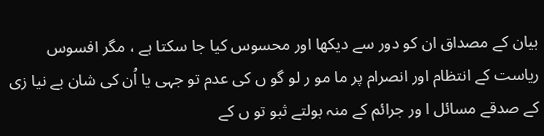بیان کے مصداق ان کو دور سے دیکھا اور محسوس کیا جا سکتا ہے ، مگر افسوس ریاست کے انتظام اور انصرام پر ما مو ر لو گو ں کی عدم تو جہی یا اُن کی شان بے نیا زی کے صدقے مسائل ا ور جرائم کے منہ بولتے ثبو تو ں کے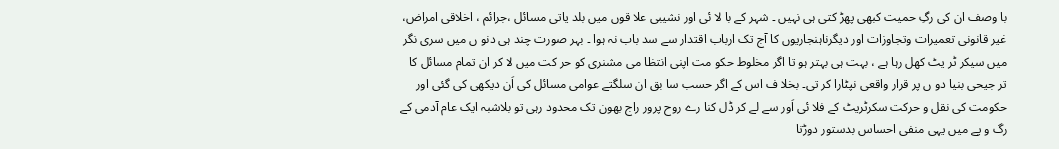با وصف ان کی رگِ حمیت کبھی پھڑ کتی ہی نہیں ۔ شہر کے با لا ئی اور نشیبی علا قوں میں بلد یاتی مسائل ،جرائم ، اخلاقی امراض، غیر قانونی تعمیرات وتجاوزات اور دیگرناہنجاریوں کا آج تک ارباب اقتدار سے سد باب نہ ہوا ۔ بہر صورت چند ہی دنو ں میں سری نگر میں سیکر ٹر یٹ کھل رہا ہے ، بہت ہی بہتر ہو تا اگر مخلوط حکو مت اپنی انتظا می مشنری کو حر کت میں لا کر ان تمام مسائل کا تر جیحی بنیا دو ں پر قرار واقعی نپٹارا کر تی۔ بخلا ف اس کے اگر حسب سا بق ان سلگتے عوامی مسائل کی اَن دیکھی کی گئی اور حکومت کی نقل و حرکت سکرٹریٹ کے فلا ئی اَور سے لے کر ڈل کنا رے روح پرور راج بھون تک محدود رہی تو بلاشبہ ایک عام آدمی کے رگ و پے میں یہی منفی احساس بدستور دوڑتا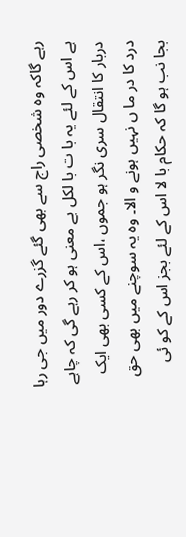رہے گاکہ وہ شخصی راج سے بھی گئے گزرے دور میں جی رہا ہے اس کے لئے یہ با ت با لکل بے معنی ہو کر رہے گی کہ چاہے دربار کا انتقال سری نگر ہو جموں ،اس کے کسی بھی ایک درد کا در ما ں نہیں ہونے و الا۔ وہ یہ سوچنے میں بھی حق بجا نب ہو گا کہ حکام با لا اس کے لئے بجز اس کے کو ئی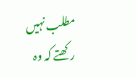مطلب نہیں رکھتے کہ وہ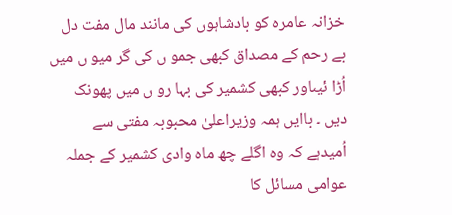خزانہ عامرہ کو بادشاہوں کی مانند مال مفت دل بے رحم کے مصداق کبھی جمو ں کی گر میو ں میں اُڑا ئیںاور کبھی کشمیر کی بہا رو ں میں پھونک دیں ۔ باایں ہمہ وزیراعلیٰ محبوبہ مفتی سے اُمیدہے کہ وہ اگلے چھ ماہ وادی کشمیر کے جملہ عوامی مسائل کا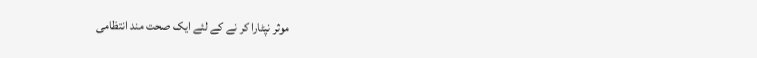موثر نپٹارا کر نے کے لئے ایک صحت مند انتظامی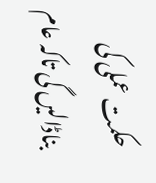حکمت عملی کی بناڈالیں گی تاکہ عام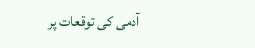آدمی کی توقعات پر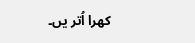کھرا اُتر یں۔